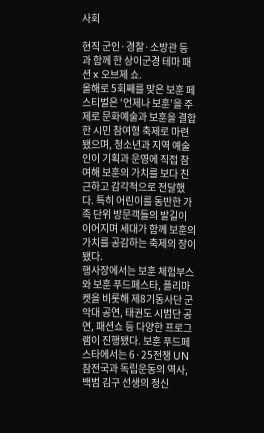사회

현직 군인·경찰·소방관 등과 함께 한 상이군경 테마 패션 x 오브제 쇼.
올해로 5회째를 맞은 보훈 페스티벌은 ‘언제나 보훈’을 주제로 문화예술과 보훈을 결합한 시민 참여형 축제로 마련됐으며, 청소년과 지역 예술인이 기획과 운영에 직접 참여해 보훈의 가치를 보다 친근하고 감각적으로 전달했다. 특히 어린이를 동반한 가족 단위 방문객들의 발길이 이어지며 세대가 함께 보훈의 가치를 공감하는 축제의 장이 됐다.
행사장에서는 보훈 체험부스와 보훈 푸드페스타, 플리마켓을 비롯해 제8기동사단 군악대 공연, 태권도 시범단 공연, 패션쇼 등 다양한 프로그램이 진행됐다. 보훈 푸드페스타에서는 6·25전쟁 UN참전국과 독립운동의 역사, 백범 김구 선생의 정신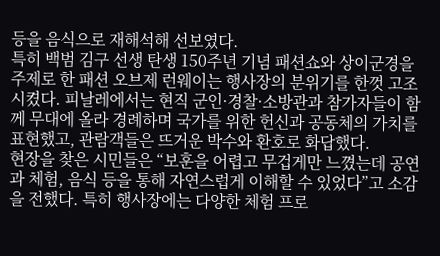등을 음식으로 재해석해 선보였다.
특히 백범 김구 선생 탄생 150주년 기념 패션쇼와 상이군경을 주제로 한 패션 오브제 런웨이는 행사장의 분위기를 한껏 고조시켰다. 피날레에서는 현직 군인·경찰·소방관과 참가자들이 함께 무대에 올라 경례하며 국가를 위한 헌신과 공동체의 가치를 표현했고, 관람객들은 뜨거운 박수와 환호로 화답했다.
현장을 찾은 시민들은 “보훈을 어렵고 무겁게만 느꼈는데 공연과 체험, 음식 등을 통해 자연스럽게 이해할 수 있었다”고 소감을 전했다. 특히 행사장에는 다양한 체험 프로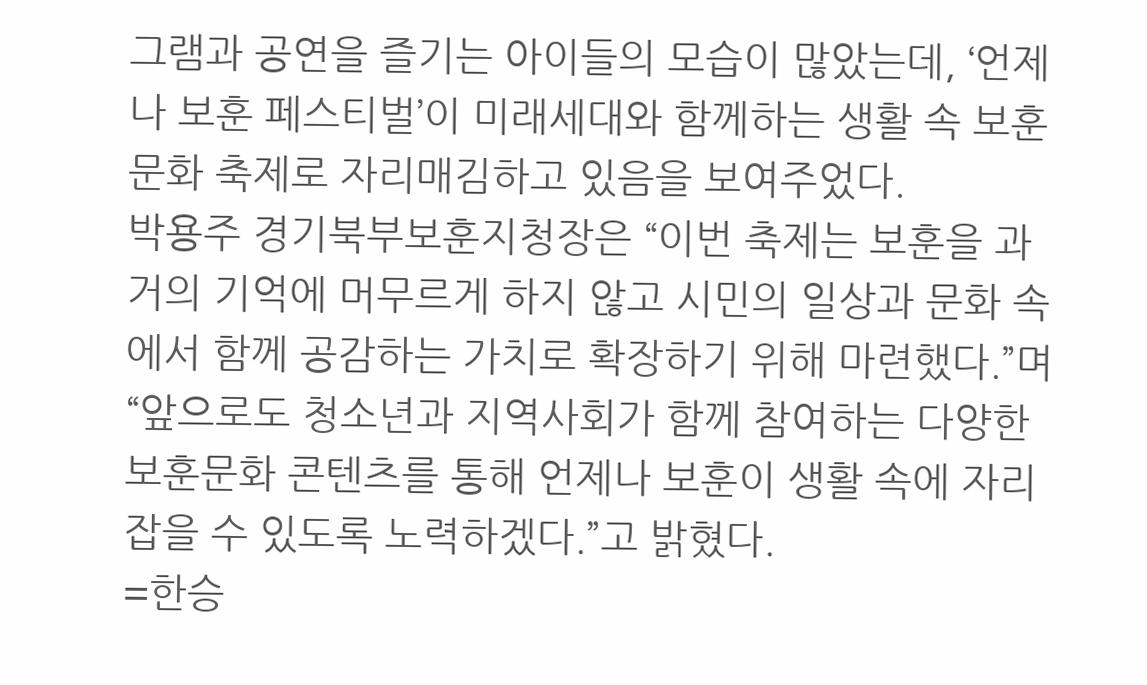그램과 공연을 즐기는 아이들의 모습이 많았는데, ‘언제나 보훈 페스티벌’이 미래세대와 함께하는 생활 속 보훈문화 축제로 자리매김하고 있음을 보여주었다.
박용주 경기북부보훈지청장은 “이번 축제는 보훈을 과거의 기억에 머무르게 하지 않고 시민의 일상과 문화 속에서 함께 공감하는 가치로 확장하기 위해 마련했다.”며 “앞으로도 청소년과 지역사회가 함께 참여하는 다양한 보훈문화 콘텐츠를 통해 언제나 보훈이 생활 속에 자리 잡을 수 있도록 노력하겠다.”고 밝혔다.
=한승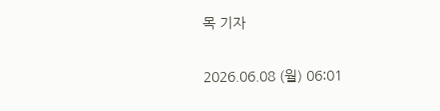목 기자

2026.06.08 (월) 06:01